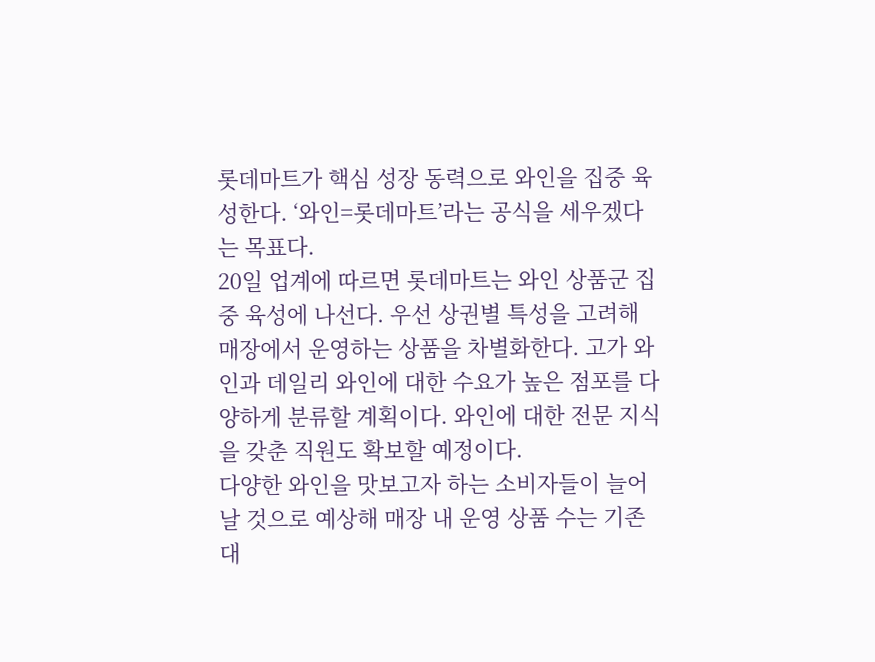롯데마트가 핵심 성장 동력으로 와인을 집중 육성한다. ‘와인=롯데마트’라는 공식을 세우겠다는 목표다.
20일 업계에 따르면 롯데마트는 와인 상품군 집중 육성에 나선다. 우선 상권별 특성을 고려해 매장에서 운영하는 상품을 차별화한다. 고가 와인과 데일리 와인에 대한 수요가 높은 점포를 다양하게 분류할 계획이다. 와인에 대한 전문 지식을 갖춘 직원도 확보할 예정이다.
다양한 와인을 맛보고자 하는 소비자들이 늘어날 것으로 예상해 매장 내 운영 상품 수는 기존 대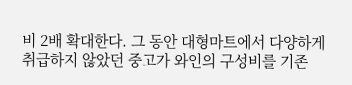비 2배 확대한다. 그 동안 대형마트에서 다양하게 취급하지 않았던 중고가 와인의 구성비를 기존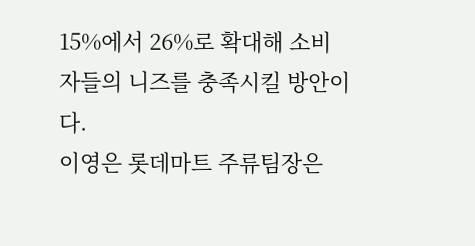15%에서 26%로 확대해 소비자들의 니즈를 충족시킬 방안이다.
이영은 롯데마트 주류팀장은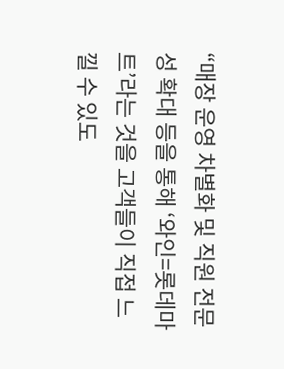“매장 운영 차별화 및 직원 전문성 확대 등을 통해 ‘와인=롯데마트’라는 것을 고객들이 직접 느낄 수 있도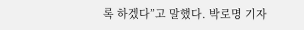록 하겠다”고 말했다. 박로명 기자